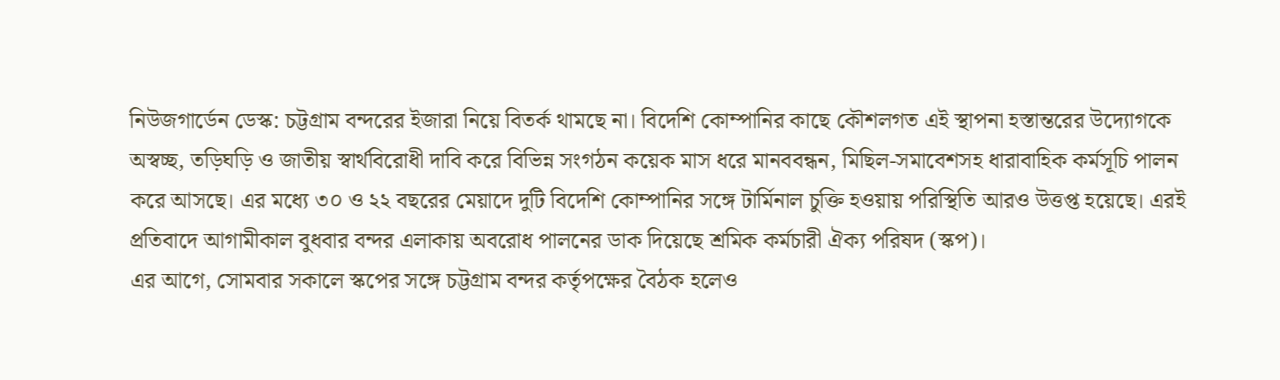নিউজগার্ডেন ডেস্ক: চট্টগ্রাম বন্দরের ইজারা নিয়ে বিতর্ক থামছে না। বিদেশি কোম্পানির কাছে কৌশলগত এই স্থাপনা হস্তান্তরের উদ্যোগকে অস্বচ্ছ, তড়িঘড়ি ও জাতীয় স্বার্থবিরোধী দাবি করে বিভিন্ন সংগঠন কয়েক মাস ধরে মানববন্ধন, মিছিল-সমাবেশসহ ধারাবাহিক কর্মসূচি পালন করে আসছে। এর মধ্যে ৩০ ও ২২ বছরের মেয়াদে দুটি বিদেশি কোম্পানির সঙ্গে টার্মিনাল চুক্তি হওয়ায় পরিস্থিতি আরও উত্তপ্ত হয়েছে। এরই প্রতিবাদে আগামীকাল বুধবার বন্দর এলাকায় অবরোধ পালনের ডাক দিয়েছে শ্রমিক কর্মচারী ঐক্য পরিষদ (স্কপ)।
এর আগে, সোমবার সকালে স্কপের সঙ্গে চট্টগ্রাম বন্দর কর্তৃপক্ষের বৈঠক হলেও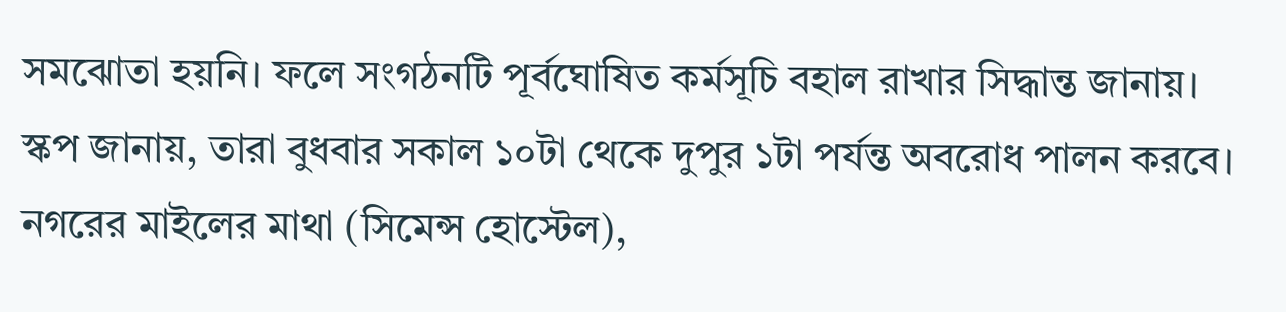সমঝোতা হয়নি। ফলে সংগঠনটি পূর্বঘোষিত কর্মসূচি বহাল রাখার সিদ্ধান্ত জানায়। স্কপ জানায়, তারা বুধবার সকাল ১০টা থেকে দুপুর ১টা পর্যন্ত অবরোধ পালন করবে। নগরের মাইলের মাথা (সিমেন্স হোস্টেল),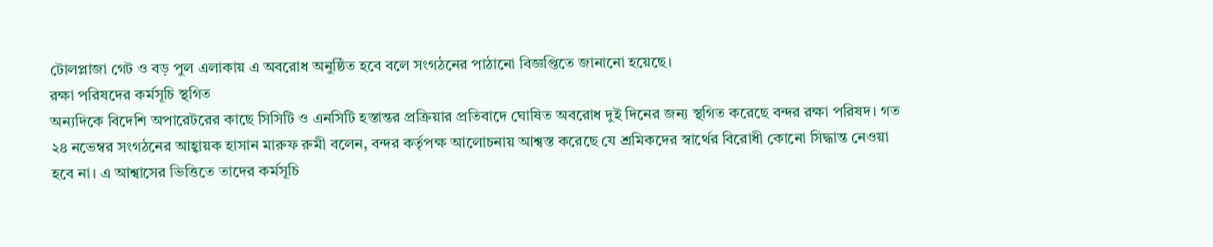টোলপ্লাজা গেট ও বড় পুল এলাকায় এ অবরোধ অনুষ্ঠিত হবে বলে সংগঠনের পাঠানো বিজ্ঞপ্তিতে জানানো হয়েছে।
রক্ষা পরিষদের কর্মসূচি স্থগিত
অন্যদিকে বিদেশি অপারেটরের কাছে সিসিটি ও এনসিটি হস্তান্তর প্রক্রিয়ার প্রতিবাদে ঘোষিত অবরোধ দুই দিনের জন্য স্থগিত করেছে বন্দর রক্ষা পরিষদ। গত ২৪ নভেম্বর সংগঠনের আহ্বায়ক হাসান মারুফ রুমী বলেন, বন্দর কর্তৃপক্ষ আলোচনায় আশ্বস্ত করেছে যে শ্রমিকদের স্বার্থের বিরোধী কোনো সিদ্ধান্ত নেওয়া হবে না। এ আশ্বাসের ভিত্তিতে তাদের কর্মসূচি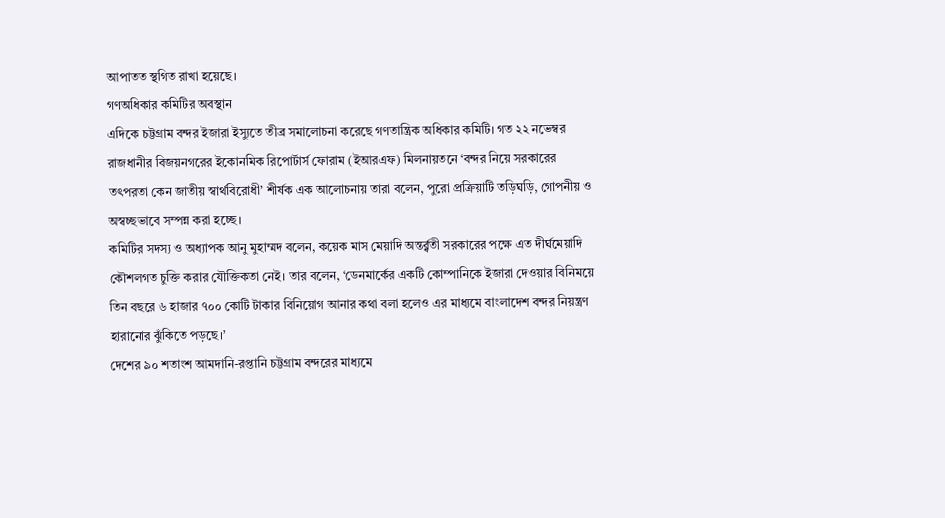আপাতত স্থগিত রাখা হয়েছে।
গণঅধিকার কমিটির অবস্থান
এদিকে চট্টগ্রাম বন্দর ইজারা ইস্যুতে তীব্র সমালোচনা করেছে গণতান্ত্রিক অধিকার কমিটি। গত ২২ নভেম্বর রাজধানীর বিজয়নগরের ইকোনমিক রিপোর্টার্স ফোরাম (ইআরএফ) মিলনায়তনে ‘বন্দর নিয়ে সরকারের তৎপরতা কেন জাতীয় স্বার্থবিরোধী’ শীর্ষক এক আলোচনায় তারা বলেন, পুরো প্রক্রিয়াটি তড়িঘড়ি, গোপনীয় ও অস্বচ্ছভাবে সম্পন্ন করা হচ্ছে।
কমিটির সদস্য ও অধ্যাপক আনু মুহাম্মদ বলেন, কয়েক মাস মেয়াদি অন্তর্র্বতী সরকারের পক্ষে এত দীর্ঘমেয়াদি কৌশলগত চুক্তি করার যৌক্তিকতা নেই। তার বলেন, ‘ডেনমার্কের একটি কোম্পানিকে ইজারা দেওয়ার বিনিময়ে তিন বছরে ৬ হাজার ৭০০ কোটি টাকার বিনিয়োগ আনার কথা বলা হলেও এর মাধ্যমে বাংলাদেশ বন্দর নিয়ন্ত্রণ হারানোর ঝুঁকিতে পড়ছে।’
দেশের ৯০ শতাংশ আমদানি-রপ্তানি চট্টগ্রাম বন্দরের মাধ্যমে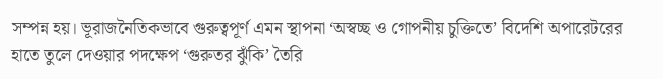সম্পন্ন হয়। ভূরাজনৈতিকভাবে গুরুত্বপূর্ণ এমন স্থাপনা ‘অস্বচ্ছ ও গোপনীয় চুক্তিতে’ বিদেশি অপারেটরের হাতে তুলে দেওয়ার পদক্ষেপ ‘গুরুতর ঝুঁকি’ তৈরি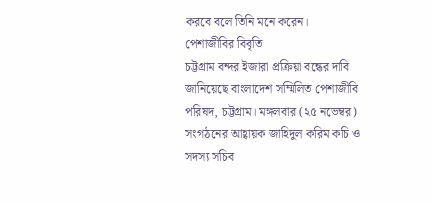করবে বলে তিনি মনে করেন।
পেশাজীবির বিবৃতি
চট্টগ্রাম বন্দর ইজারা প্রক্রিয়া বন্ধের দাবি জানিয়েছে বাংলাদেশ সম্মিলিত পেশাজীবি পরিষদ, চট্টগ্রাম। মঙ্গলবার (২৫ নভেম্বর) সংগঠনের আহ্বায়ক জাহিদুল করিম কচি ও সদস্য সচিব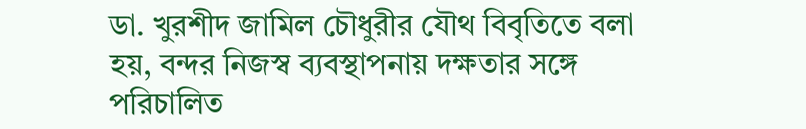ডা. খুরশীদ জামিল চৌধুরীর যৌথ বিবৃতিতে বলা হয়, বন্দর নিজস্ব ব্যবস্থাপনায় দক্ষতার সঙ্গে পরিচালিত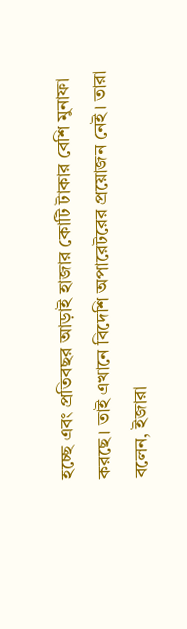হচ্ছে এবং প্রতিবছর আড়াই হাজার কোটি টাকার বেশি মুনাফা করছে। তাই এখানে বিদেশি অপারেটরের প্রয়োজন নেই। তারা বলেন, ইজারা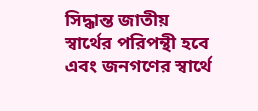সিদ্ধান্ত জাতীয় স্বার্থের পরিপন্থী হবে এবং জনগণের স্বার্থে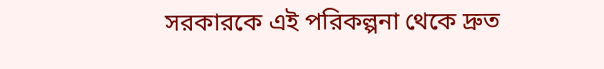সরকারকে এই পরিকল্পনা থেকে দ্রুত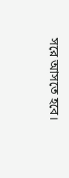সরে আসতে হবে।